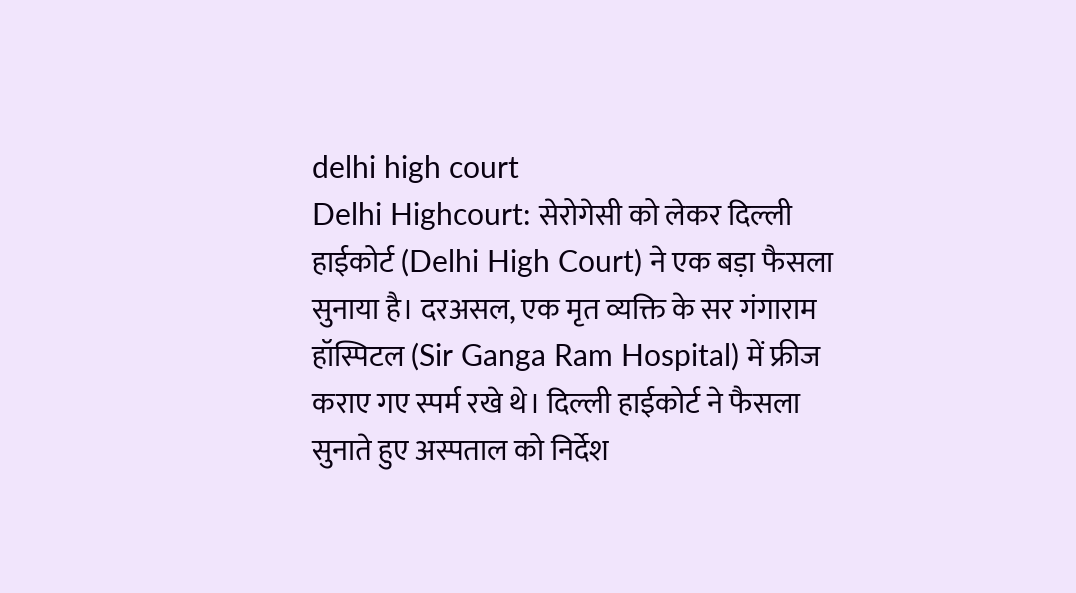delhi high court
Delhi Highcourt: सेरोगेसी को लेकर दिल्ली हाईकोर्ट (Delhi High Court) ने एक बड़ा फैसला सुनाया है। दरअसल, एक मृत व्यक्ति के सर गंगाराम हॉस्पिटल (Sir Ganga Ram Hospital) में फ्रीज कराए गए स्पर्म रखे थे। दिल्ली हाईकोर्ट ने फैसला सुनाते हुए अस्पताल को निर्देश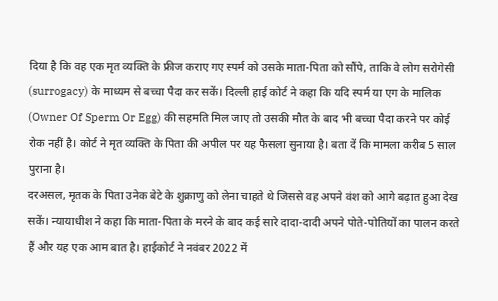दिया है कि वह एक मृत व्यक्ति के फ्रीज कराए गए स्पर्म को उसके माता-पिता को सौंपे, ताकि वे लोग सरोगेसी (surrogacy) के माध्यम से बच्चा पैदा कर सकें। दिल्ली हाई कोर्ट ने कहा कि यदि स्पर्म या एग के मालिक (Owner Of Sperm Or Egg) की सहमति मिल जाए तो उसकी मौत के बाद भी बच्चा पैदा करने पर कोई रोक नहीं है। कोर्ट ने मृत व्यक्ति के पिता की अपील पर यह फैसला सुनाया है। बता दें कि मामला करीब 5 साल पुराना है।
दरअसल, मृतक के पिता उनेक बेटे के शुक्राणु को लेना चाहते थे जिससे वह अपने वंश को आगे बढ़ात हुआ देख सकें। न्यायाधीश ने कहा कि माता-पिता के मरने के बाद कई सारे दादा-दादी अपने पोते-पोतियों का पालन करते हैं और यह एक आम बात है। हाईकोर्ट ने नवंबर 2022 में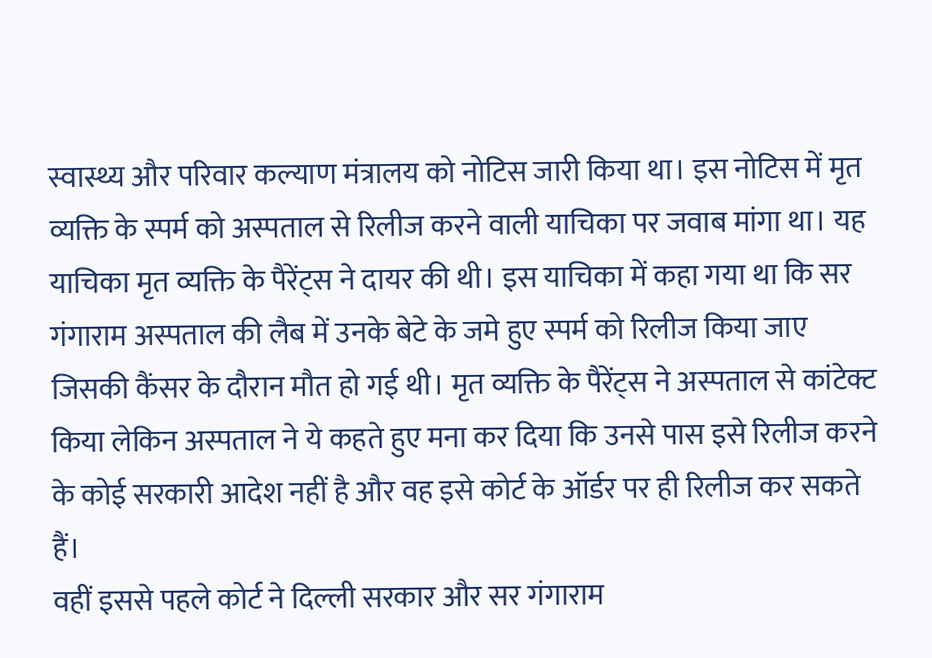स्वास्थ्य और परिवार कल्याण मंत्रालय को नोटिस जारी किया था। इस नोटिस में मृत व्यक्ति के स्पर्म को अस्पताल से रिलीज करने वाली याचिका पर जवाब मांगा था। यह याचिका मृत व्यक्ति के पैरेंट्स ने दायर की थी। इस याचिका में कहा गया था कि सर गंगाराम अस्पताल की लैब में उनके बेटे के जमे हुए स्पर्म को रिलीज किया जाए जिसकी कैंसर के दौरान मौत हो गई थी। मृत व्यक्ति के पैरेंट्स ने अस्पताल से कांटेक्ट किया लेकिन अस्पताल ने ये कहते हुए मना कर दिया कि उनसे पास इसे रिलीज करने के कोई सरकारी आदेश नहीं है और वह इसे कोर्ट के ऑर्डर पर ही रिलीज कर सकते हैं।
वहीं इससे पहले कोर्ट ने दिल्ली सरकार और सर गंगाराम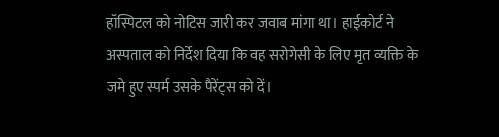हॉस्पिटल को नोटिस जारी कर जवाब मांगा था। हाईकोर्ट ने अस्पताल को निर्देश दिया कि वह सरोगेसी के लिए मृत व्यक्ति के जमे हुए स्पर्म उसके पैरेंट्स को दें।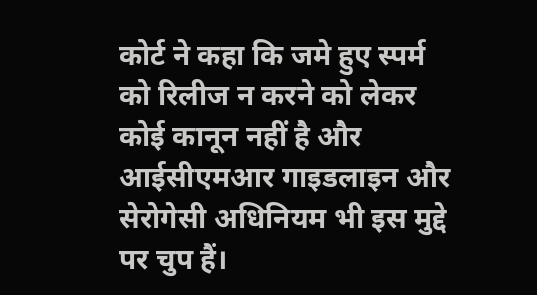कोर्ट ने कहा कि जमे हुए स्पर्म को रिलीज न करने को लेकर कोई कानून नहीं है और आईसीएमआर गाइडलाइन और सेरोगेसी अधिनियम भी इस मुद्दे पर चुप हैं।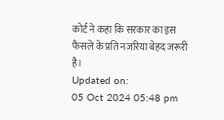कोर्ट ने कहा कि सरकार का इस फैसले के प्रति नजरिया बेहद जरूरी है।
Updated on:
05 Oct 2024 05:48 pm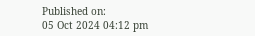Published on:
05 Oct 2024 04:12 pm